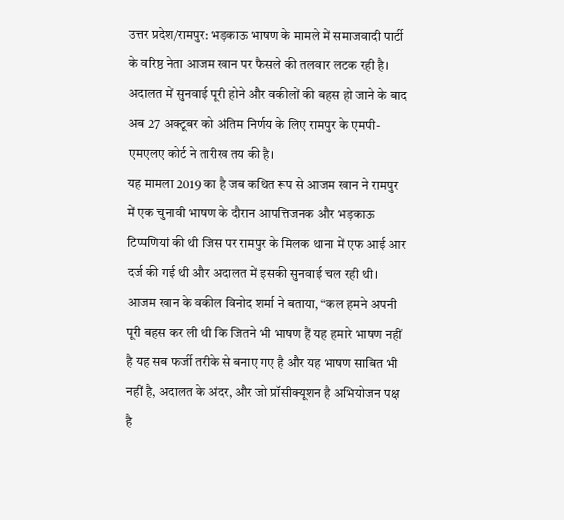उत्तर प्रदेश/रामपुर: भड़काऊ भाषण के मामले में समाजवादी पार्टी के वरिष्ठ नेता आजम खान पर फैसले की तलवार लटक रही है। अदालत में सुनवाई पूरी होने और वकीलों की बहस हो जाने के बाद अब 27 अक्टूबर को अंतिम निर्णय के लिए रामपुर के एमपी- एमएलए कोर्ट ने तारीख तय की है।
यह मामला 2019 का है जब कथित रूप से आजम खान ने रामपुर में एक चुनावी भाषण के दौरान आपत्तिजनक और भड़काऊ टिप्पणियां की थी जिस पर रामपुर के मिलक थाना में एफ आई आर दर्ज की गई थी और अदालत में इसकी सुनवाई चल रही थी।
आजम खान के वकील विनोद शर्मा ने बताया, “कल हमने अपनी पूरी बहस कर ली थी कि जितने भी भाषण हैं यह हमारे भाषण नहीं है यह सब फर्जी तरीके से बनाए गए है और यह भाषण साबित भी नहीं है, अदालत के अंदर, और जो प्रॉसीक्यूशन है अभियोजन पक्ष है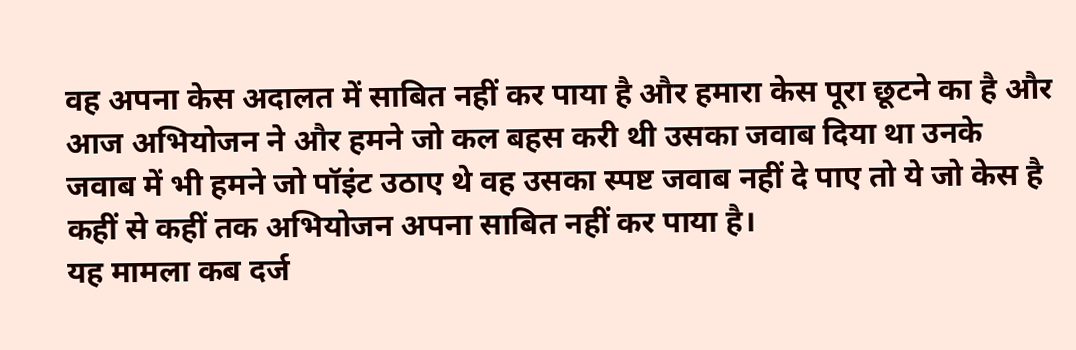वह अपना केस अदालत में साबित नहीं कर पाया है और हमारा केस पूरा छूटने का है और आज अभियोजन ने और हमने जो कल बहस करी थी उसका जवाब दिया था उनके जवाब में भी हमने जो पॉइंट उठाए थे वह उसका स्पष्ट जवाब नहीं दे पाए तो ये जो केस है कहीं से कहीं तक अभियोजन अपना साबित नहीं कर पाया है।
यह मामला कब दर्ज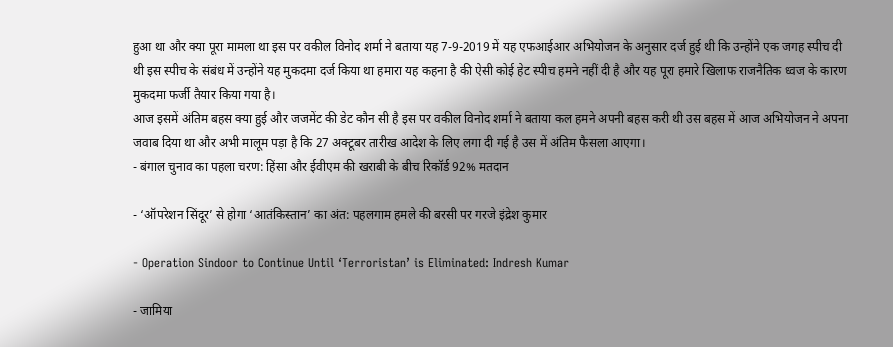हुआ था और क्या पूरा मामला था इस पर वकील विनोद शर्मा ने बताया यह 7-9-2019 में यह एफआईआर अभियोजन के अनुसार दर्ज हुई थी कि उन्होंने एक जगह स्पीच दी थी इस स्पीच के संबंध में उन्होंने यह मुकदमा दर्ज किया था हमारा यह कहना है की ऐसी कोई हेट स्पीच हमने नहीं दी है और यह पूरा हमारे खिलाफ राजनैतिक ध्वज के कारण मुकदमा फर्जी तैयार किया गया है।
आज इसमें अंतिम बहस क्या हुई और जजमेंट की डेट कौन सी है इस पर वकील विनोद शर्मा ने बताया कल हमने अपनी बहस करी थी उस बहस में आज अभियोजन ने अपना जवाब दिया था और अभी मालूम पड़ा है कि 27 अक्टूबर तारीख आदेश के लिए लगा दी गई है उस में अंतिम फैसला आएगा।
- बंगाल चुनाव का पहला चरण: हिंसा और ईवीएम की खराबी के बीच रिकॉर्ड 92% मतदान

- ‘ऑपरेशन सिंदूर’ से होगा ‘आतंकिस्तान’ का अंत: पहलगाम हमले की बरसी पर गरजे इंद्रेश कुमार

- Operation Sindoor to Continue Until ‘Terroristan’ is Eliminated: Indresh Kumar

- जामिया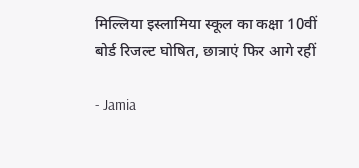मिल्लिया इस्लामिया स्कूल का कक्षा 10वीं बोर्ड रिजल्ट घोषित, छात्राएं फिर आगे रहीं

- Jamia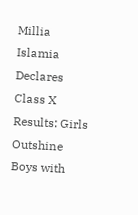Millia Islamia Declares Class X Results: Girls Outshine Boys with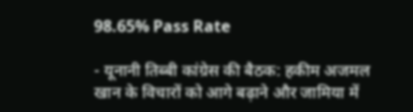98.65% Pass Rate

- यूनानी तिब्बी कांग्रेस की बैठक: हकीम अजमल खान के विचारों को आगे बढ़ाने और जामिया में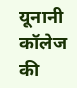यूनानी कॉलेज की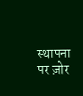स्थापना पर ज़ोर